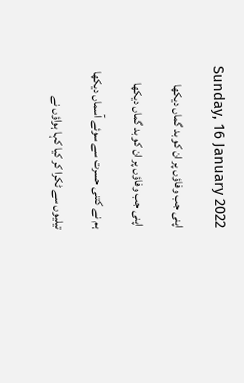Sunday, 16 January 2022

اپنی جب وفاؤں پر ان کو بد گماں دیکھا

 اپنی جب وفاؤں پر ان کو بد گماں دیکھا

ہم نے کتنی حسرت سے سوئے آسماں دیکھا

تیلیوں سے ٹکرا کر کیا کہا ہواؤں نے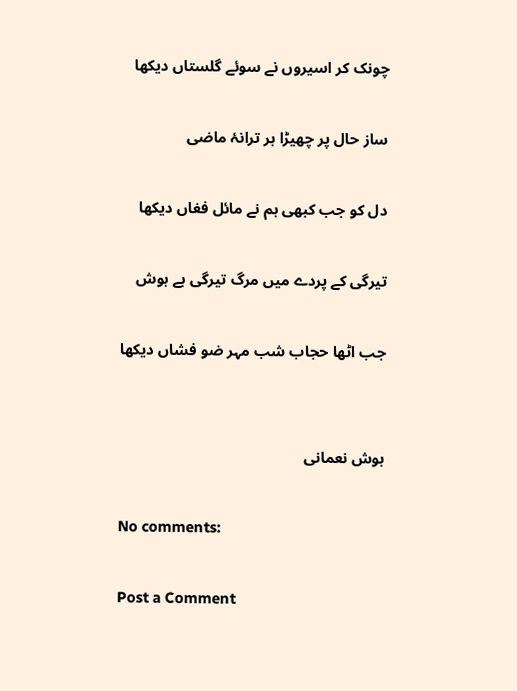چونک کر اسیروں نے سوئے گلستاں دیکھا

ساز حال پر چھیڑا ہر ترانۂ ماضی

دل کو جب کبھی ہم نے مائل فغاں دیکھا

تیرگی کے پردے میں مرگ تیرگی ہے ہوش

جب اٹھا حجاب شب مہر ضو فشاں دیکھا


ہوش نعمانی

No comments:

Post a Comment